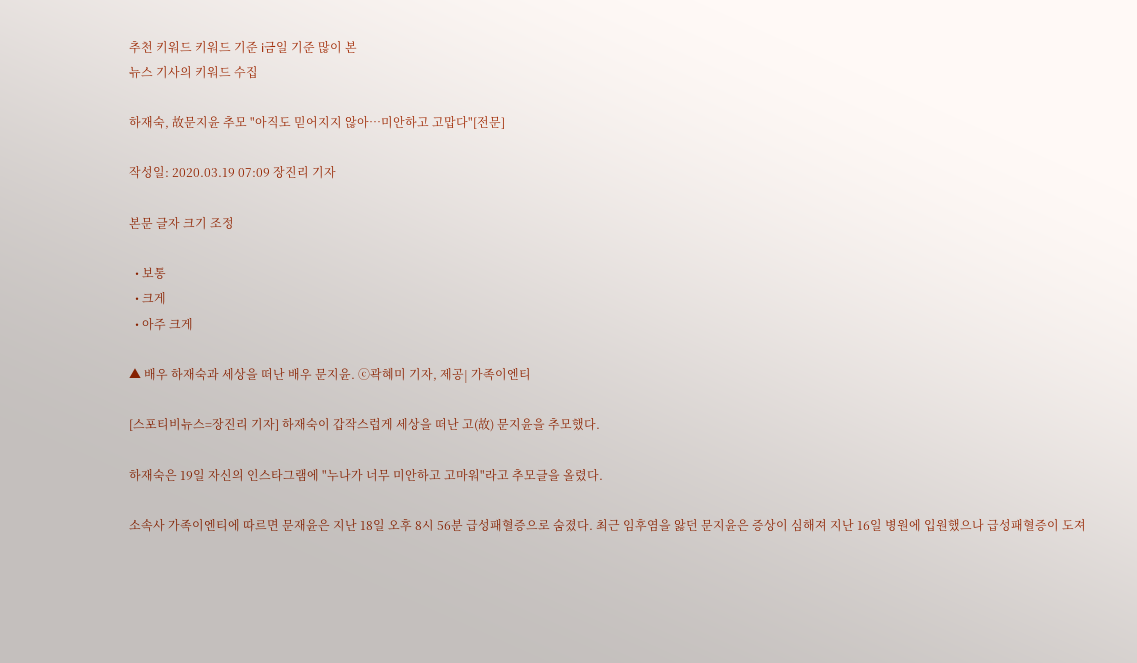추천 키워드 키워드 기준 i금일 기준 많이 본
뉴스 기사의 키워드 수집

하재숙, 故문지윤 추모 "아직도 믿어지지 않아…미안하고 고맙다"[전문]

작성일: 2020.03.19 07:09 장진리 기자

본문 글자 크기 조정

  • 보통
  • 크게
  • 아주 크게

▲ 배우 하재숙과 세상을 떠난 배우 문지윤. ⓒ곽혜미 기자, 제공| 가족이엔티

[스포티비뉴스=장진리 기자] 하재숙이 갑작스럽게 세상을 떠난 고(故) 문지윤을 추모했다.

하재숙은 19일 자신의 인스타그램에 "누나가 너무 미안하고 고마워"라고 추모글을 올렸다.

소속사 가족이엔티에 따르면 문재윤은 지난 18일 오후 8시 56분 급성패혈증으로 숨졌다. 최근 임후염을 앓던 문지윤은 증상이 심해져 지난 16일 병원에 입원했으나 급성패혈증이 도져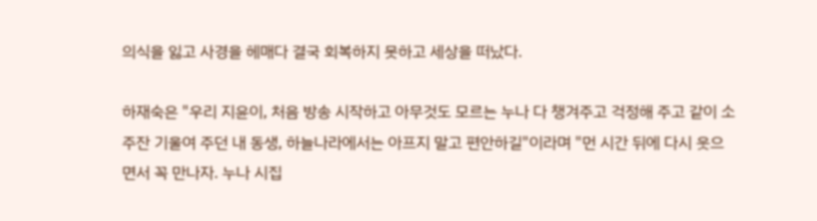의식을 잃고 사경을 헤매다 결국 회복하지 못하고 세상을 떠났다.

하재숙은 "우리 지윤이, 처음 방송 시작하고 아무것도 모르는 누나 다 챙겨주고 걱정해 주고 같이 소주잔 기울여 주던 내 동생, 하늘나라에서는 아프지 말고 편안하길"이라며 "먼 시간 뒤에 다시 웃으면서 꼭 만나자. 누나 시집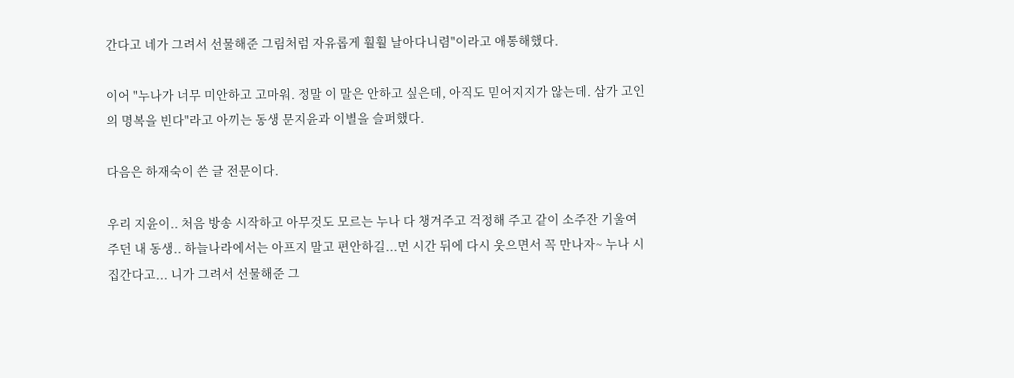간다고 네가 그려서 선물해준 그림처럼 자유롭게 훨훨 날아다니렴"이라고 애통해했다.

이어 "누나가 너무 미안하고 고마워. 정말 이 말은 안하고 싶은데, 아직도 믿어지지가 않는데. 삼가 고인의 명복을 빈다"라고 아끼는 동생 문지윤과 이별을 슬퍼했다.

다음은 하재숙이 쓴 글 전문이다.

우리 지윤이.. 처음 방송 시작하고 아무것도 모르는 누나 다 챙겨주고 걱정해 주고 같이 소주잔 기울여 주던 내 동생.. 하늘나라에서는 아프지 말고 편안하길...먼 시간 뒤에 다시 웃으면서 꼭 만나자~ 누나 시집간다고... 니가 그려서 선물해준 그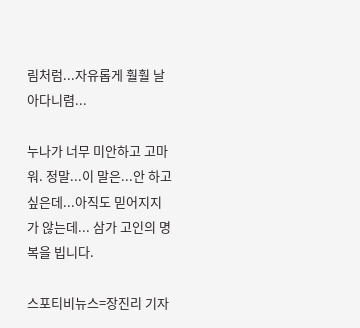림처럼...자유롭게 훨훨 날아다니렴...

누나가 너무 미안하고 고마워. 정말...이 말은...안 하고 싶은데...아직도 믿어지지가 않는데... 삼가 고인의 명복을 빕니다.

스포티비뉴스=장진리 기자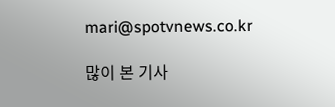mari@spotvnews.co.kr

많이 본 기사